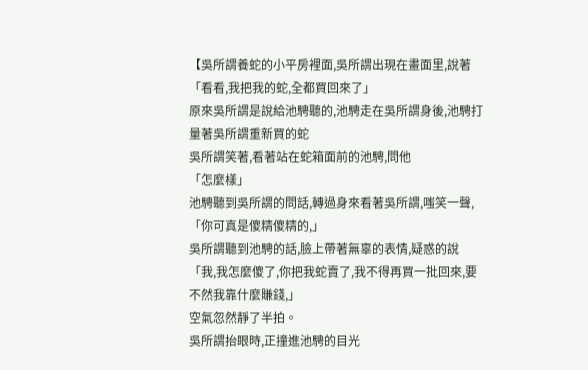【吳所謂養蛇的小平房裡面,吳所謂出現在畫面里,說著
「看看,我把我的蛇,全都買回來了」
原來吳所謂是說給池騁聽的,池騁走在吳所謂身後,池騁打量著吳所謂重新買的蛇
吳所謂笑著,看著站在蛇箱面前的池騁,問他
「怎麼樣」
池騁聽到吳所謂的問話,轉過身來看著吳所謂,嗤笑一聲,
「你可真是傻精傻精的,」
吳所謂聽到池騁的話,臉上帶著無辜的表情,疑惑的說
「我,我怎麼傻了,你把我蛇賣了,我不得再買一批回來,要不然我靠什麼賺錢,」
空氣忽然靜了半拍。
吳所謂抬眼時,正撞進池騁的目光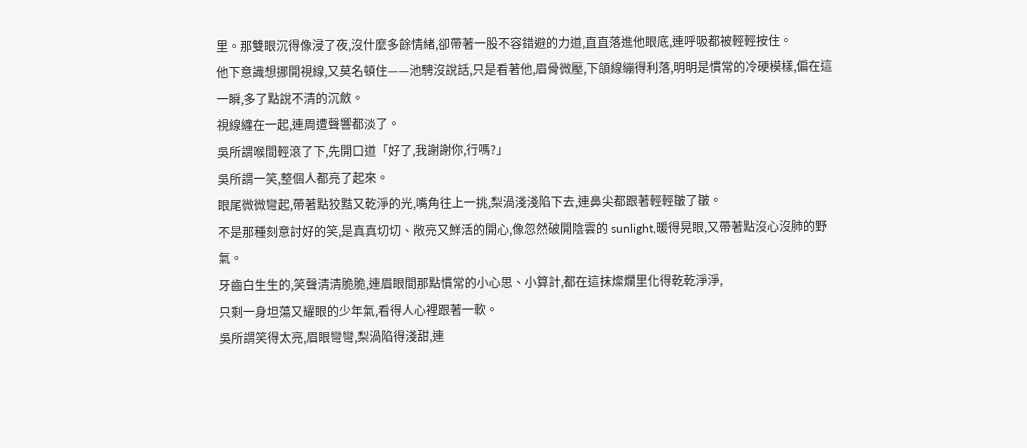里。那雙眼沉得像浸了夜,沒什麼多餘情緒,卻帶著一股不容錯避的力道,直直落進他眼底,連呼吸都被輕輕按住。
他下意識想挪開視線,又莫名頓住——池騁沒說話,只是看著他,眉骨微壓,下頜線繃得利落,明明是慣常的冷硬模樣,偏在這一瞬,多了點說不清的沉斂。
視線纏在一起,連周遭聲響都淡了。
吳所謂喉間輕滾了下,先開口道「好了,我謝謝你,行嗎?」
吳所謂一笑,整個人都亮了起來。
眼尾微微彎起,帶著點狡黠又乾淨的光,嘴角往上一挑,梨渦淺淺陷下去,連鼻尖都跟著輕輕皺了皺。
不是那種刻意討好的笑,是真真切切、敞亮又鮮活的開心,像忽然破開陰雲的 sunlight,暖得晃眼,又帶著點沒心沒肺的野氣。
牙齒白生生的,笑聲清清脆脆,連眉眼間那點慣常的小心思、小算計,都在這抹燦爛里化得乾乾淨淨,
只剩一身坦蕩又耀眼的少年氣,看得人心裡跟著一軟。
吳所謂笑得太亮,眉眼彎彎,梨渦陷得淺甜,連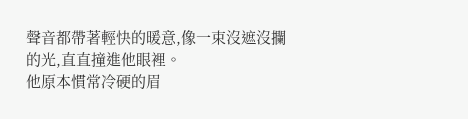聲音都帶著輕快的暖意,像一束沒遮沒攔的光,直直撞進他眼裡。
他原本慣常冷硬的眉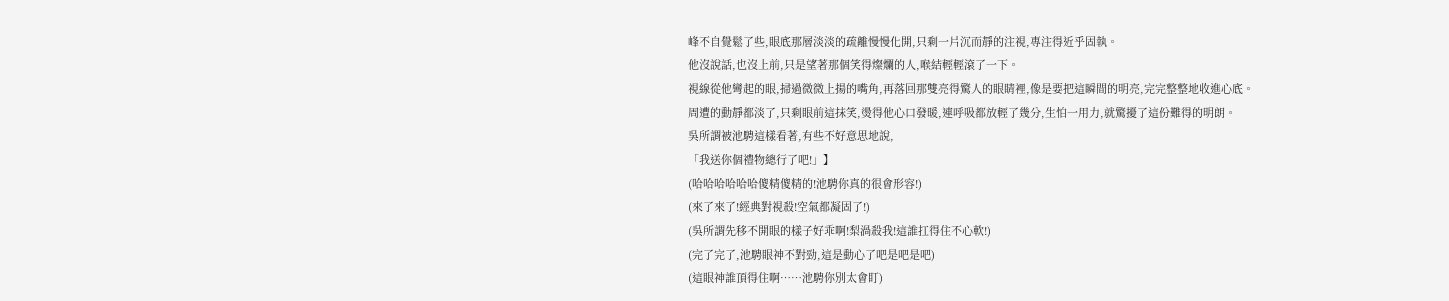峰不自覺鬆了些,眼底那層淡淡的疏離慢慢化開,只剩一片沉而靜的注視,專注得近乎固執。
他沒說話,也沒上前,只是望著那個笑得燦爛的人,喉結輕輕滾了一下。
視線從他彎起的眼,掃過微微上揚的嘴角,再落回那雙亮得驚人的眼睛裡,像是要把這瞬間的明亮,完完整整地收進心底。
周遭的動靜都淡了,只剩眼前這抹笑,燙得他心口發暖,連呼吸都放輕了幾分,生怕一用力,就驚擾了這份難得的明朗。
吳所謂被池騁這樣看著,有些不好意思地說,
「我送你個禮物總行了吧!」】
(哈哈哈哈哈哈傻精傻精的!池騁你真的很會形容!)
(來了來了!經典對視殺!空氣都凝固了!)
(吳所謂先移不開眼的樣子好乖啊!梨渦殺我!這誰扛得住不心軟!)
(完了完了,池騁眼神不對勁,這是動心了吧是吧是吧)
(這眼神誰頂得住啊……池騁你別太會盯)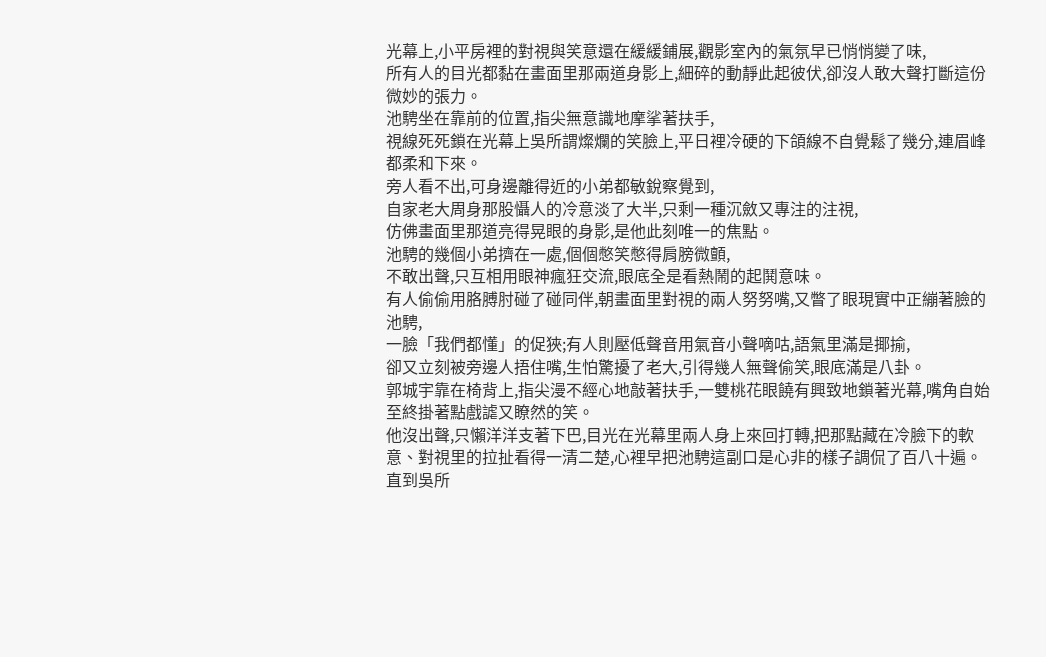光幕上,小平房裡的對視與笑意還在緩緩鋪展,觀影室內的氣氛早已悄悄變了味,
所有人的目光都黏在畫面里那兩道身影上,細碎的動靜此起彼伏,卻沒人敢大聲打斷這份微妙的張力。
池騁坐在靠前的位置,指尖無意識地摩挲著扶手,
視線死死鎖在光幕上吳所謂燦爛的笑臉上,平日裡冷硬的下頜線不自覺鬆了幾分,連眉峰都柔和下來。
旁人看不出,可身邊離得近的小弟都敏銳察覺到,
自家老大周身那股懾人的冷意淡了大半,只剩一種沉斂又專注的注視,
仿佛畫面里那道亮得晃眼的身影,是他此刻唯一的焦點。
池騁的幾個小弟擠在一處,個個憋笑憋得肩膀微顫,
不敢出聲,只互相用眼神瘋狂交流,眼底全是看熱鬧的起鬨意味。
有人偷偷用胳膊肘碰了碰同伴,朝畫面里對視的兩人努努嘴,又瞥了眼現實中正繃著臉的池騁,
一臉「我們都懂」的促狹;有人則壓低聲音用氣音小聲嘀咕,語氣里滿是揶揄,
卻又立刻被旁邊人捂住嘴,生怕驚擾了老大,引得幾人無聲偷笑,眼底滿是八卦。
郭城宇靠在椅背上,指尖漫不經心地敲著扶手,一雙桃花眼饒有興致地鎖著光幕,嘴角自始至終掛著點戲謔又瞭然的笑。
他沒出聲,只懶洋洋支著下巴,目光在光幕里兩人身上來回打轉,把那點藏在冷臉下的軟意、對視里的拉扯看得一清二楚,心裡早把池騁這副口是心非的樣子調侃了百八十遍。
直到吳所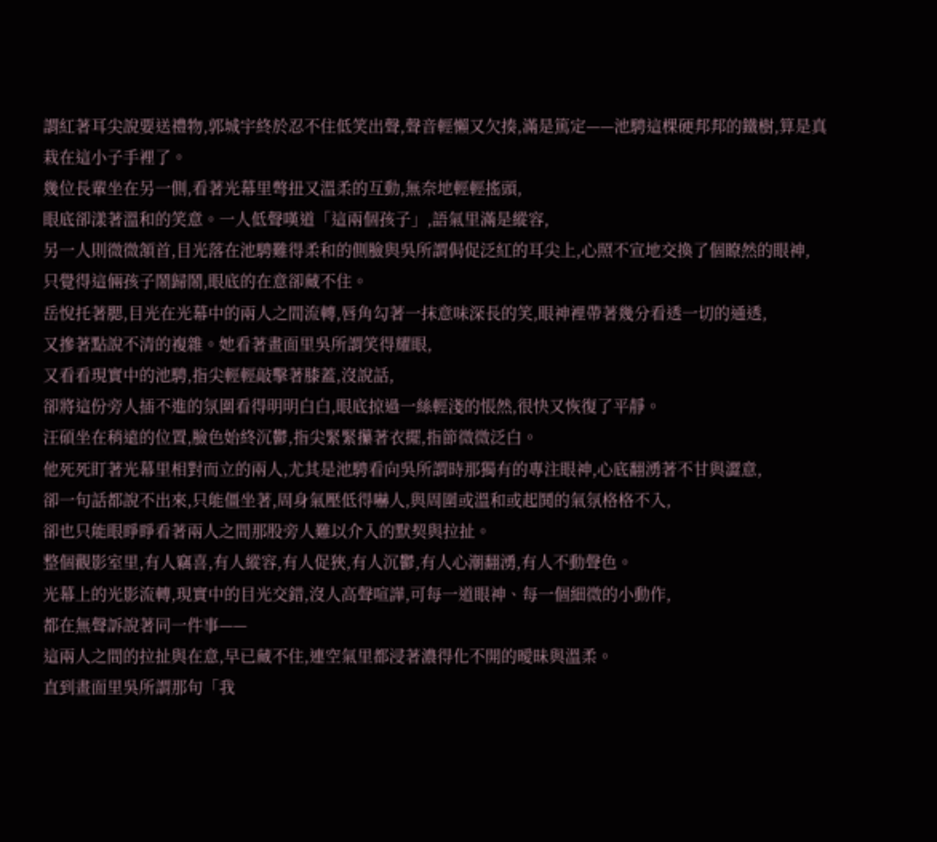謂紅著耳尖說要送禮物,郭城宇終於忍不住低笑出聲,聲音輕懶又欠揍,滿是篤定——池騁這棵硬邦邦的鐵樹,算是真栽在這小子手裡了。
幾位長輩坐在另一側,看著光幕里彆扭又溫柔的互動,無奈地輕輕搖頭,
眼底卻漾著溫和的笑意。一人低聲嘆道「這兩個孩子」,語氣里滿是縱容,
另一人則微微頷首,目光落在池騁難得柔和的側臉與吳所謂侷促泛紅的耳尖上,心照不宣地交換了個瞭然的眼神,
只覺得這倆孩子鬧歸鬧,眼底的在意卻藏不住。
岳悅托著腮,目光在光幕中的兩人之間流轉,唇角勾著一抹意味深長的笑,眼神裡帶著幾分看透一切的通透,
又摻著點說不清的複雜。她看著畫面里吳所謂笑得耀眼,
又看看現實中的池騁,指尖輕輕敲擊著膝蓋,沒說話,
卻將這份旁人插不進的氛圍看得明明白白,眼底掠過一絲輕淺的悵然,很快又恢復了平靜。
汪碩坐在稍遠的位置,臉色始終沉鬱,指尖緊緊攥著衣擺,指節微微泛白。
他死死盯著光幕里相對而立的兩人,尤其是池騁看向吳所謂時那獨有的專注眼神,心底翻湧著不甘與澀意,
卻一句話都說不出來,只能僵坐著,周身氣壓低得嚇人,與周圍或溫和或起鬨的氣氛格格不入,
卻也只能眼睜睜看著兩人之間那股旁人難以介入的默契與拉扯。
整個觀影室里,有人竊喜,有人縱容,有人促狹,有人沉鬱,有人心潮翻湧,有人不動聲色。
光幕上的光影流轉,現實中的目光交錯,沒人高聲喧譁,可每一道眼神、每一個細微的小動作,
都在無聲訴說著同一件事——
這兩人之間的拉扯與在意,早已藏不住,連空氣里都浸著濃得化不開的曖昧與溫柔。
直到畫面里吳所謂那句「我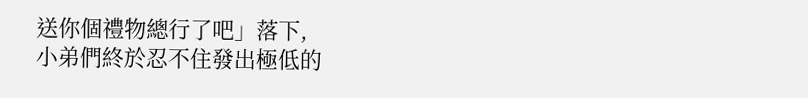送你個禮物總行了吧」落下,
小弟們終於忍不住發出極低的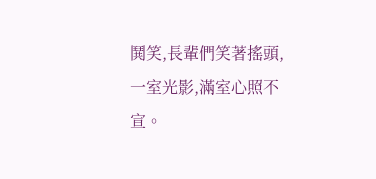鬨笑,長輩們笑著搖頭,
一室光影,滿室心照不宣。